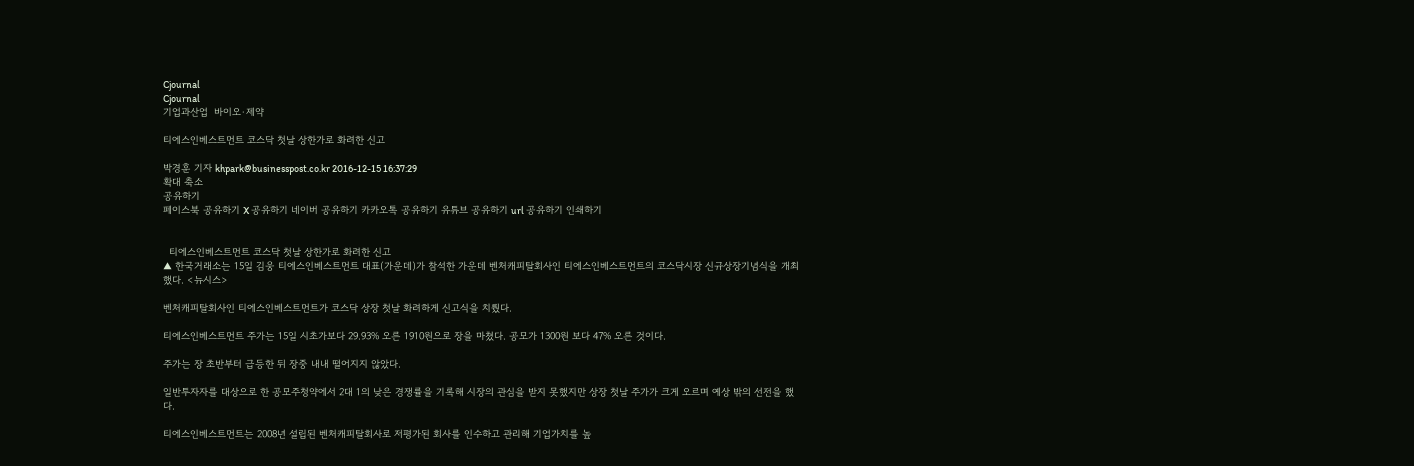Cjournal
Cjournal
기업과산업  바이오·제약

티에스인베스트먼트 코스닥 첫날 상한가로 화려한 신고

박경훈 기자 khpark@businesspost.co.kr 2016-12-15 16:37:29
확대 축소
공유하기
페이스북 공유하기 X 공유하기 네이버 공유하기 카카오톡 공유하기 유튜브 공유하기 url 공유하기 인쇄하기


  티에스인베스트먼트 코스닥 첫날 상한가로 화려한 신고
▲ 한국거래소는 15일 김웅 티에스인베스트먼트 대표(가운데)가 참석한 가운데 벤처캐피탈회사인 티에스인베스트먼트의 코스닥시장 신규상장기념식을 개최했다. <뉴시스>

벤처캐피탈회사인 티에스인베스트먼트가 코스닥 상장 첫날 화려하게 신고식을 치뤘다.

티에스인베스트먼트 주가는 15일 시초가보다 29.93% 오른 1910원으로 장을 마쳤다. 공모가 1300원 보다 47% 오른 것이다.

주가는 장 초반부터 급등한 뒤 장중 내내 떨어지지 않았다.

일반투자자를 대상으로 한 공모주청약에서 2대 1의 낮은 경쟁률을 기록해 시장의 관심을 받지 못했지만 상장 첫날 주가가 크게 오르며 예상 밖의 선전을 했다.

티에스인베스트먼트는 2008년 설립된 벤처캐피탈회사로 저평가된 회사를 인수하고 관리해 기업가치를 높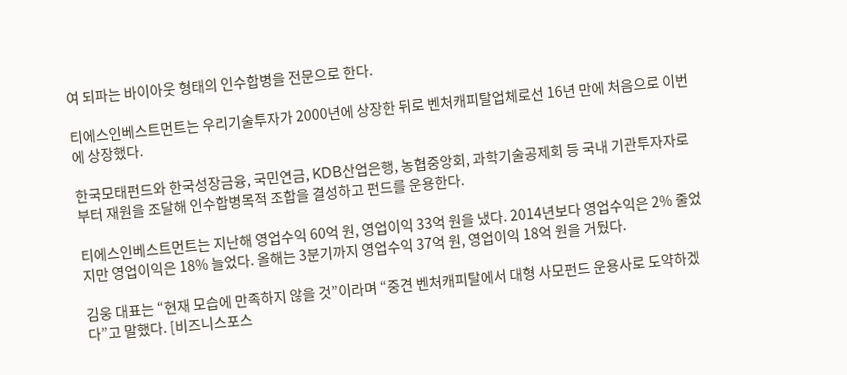여 되파는 바이아웃 형태의 인수합병을 전문으로 한다.

티에스인베스트먼트는 우리기술투자가 2000년에 상장한 뒤로 벤처캐피탈업체로선 16년 만에 처음으로 이번에 상장했다.

한국모태펀드와 한국성장금융, 국민연금, KDB산업은행, 농협중앙회, 과학기술공제회 등 국내 기관투자자로부터 재원을 조달해 인수합병목적 조합을 결성하고 펀드를 운용한다.

티에스인베스트먼트는 지난해 영업수익 60억 원, 영업이익 33억 원을 냈다. 2014년보다 영업수익은 2% 줄었지만 영업이익은 18% 늘었다. 올해는 3분기까지 영업수익 37억 원, 영업이익 18억 원을 거뒀다.

김웅 대표는 “현재 모습에 만족하지 않을 것”이라며 “중견 벤처캐피탈에서 대형 사모펀드 운용사로 도약하겠다”고 말했다. [비즈니스포스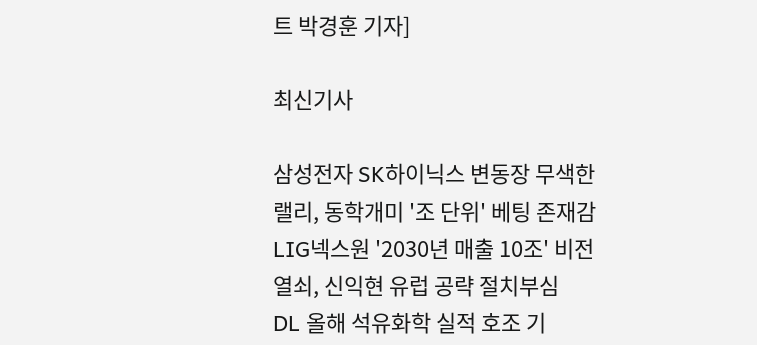트 박경훈 기자]

최신기사

삼성전자 SK하이닉스 변동장 무색한 랠리, 동학개미 '조 단위' 베팅 존재감
LIG넥스원 '2030년 매출 10조' 비전 열쇠, 신익현 유럽 공략 절치부심
DL 올해 석유화학 실적 호조 기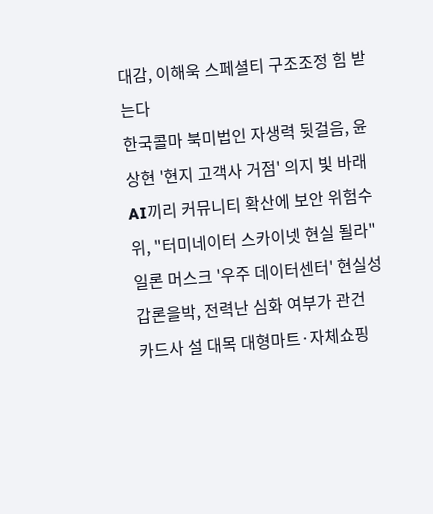대감, 이해욱 스페셜티 구조조정 힘 받는다
한국콜마 북미법인 자생력 뒷걸음, 윤상현 '현지 고객사 거점' 의지 빛 바래
AI끼리 커뮤니티 확산에 보안 위험수위, "터미네이터 스카이넷 현실 될라"
일론 머스크 '우주 데이터센터' 현실성 갑론을박, 전력난 심화 여부가 관건
카드사 설 대목 대형마트·자체쇼핑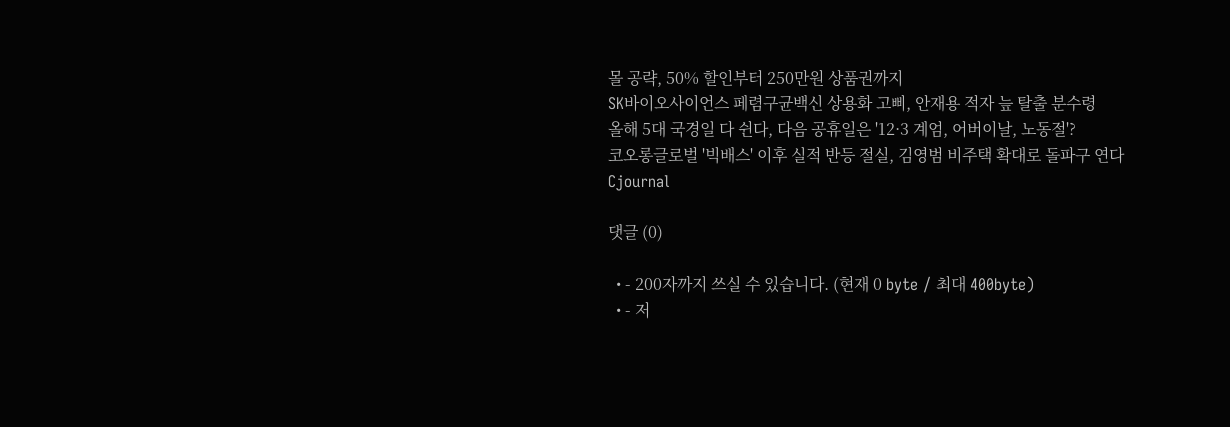몰 공략, 50% 할인부터 250만원 상품권까지
SK바이오사이언스 페렴구균백신 상용화 고삐, 안재용 적자 늪 탈출 분수령
올해 5대 국경일 다 쉰다, 다음 공휴일은 '12·3 계엄, 어버이날, 노동절'?
코오롱글로벌 '빅배스' 이후 실적 반등 절실, 김영범 비주택 확대로 돌파구 연다
Cjournal

댓글 (0)

  • - 200자까지 쓰실 수 있습니다. (현재 0 byte / 최대 400byte)
  • - 저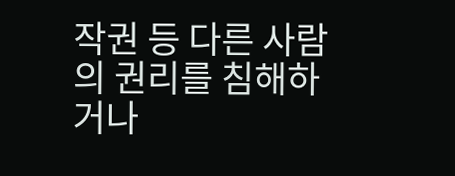작권 등 다른 사람의 권리를 침해하거나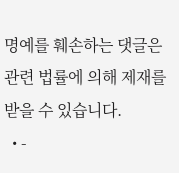명예를 훼손하는 댓글은 관련 법률에 의해 제재를 받을 수 있습니다.
  • -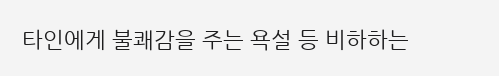타인에게 불쾌감을 주는 욕설 등 비하하는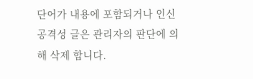단어가 내용에 포함되거나 인신공격성 글은 관리자의 판단에 의해 삭제 합니다.